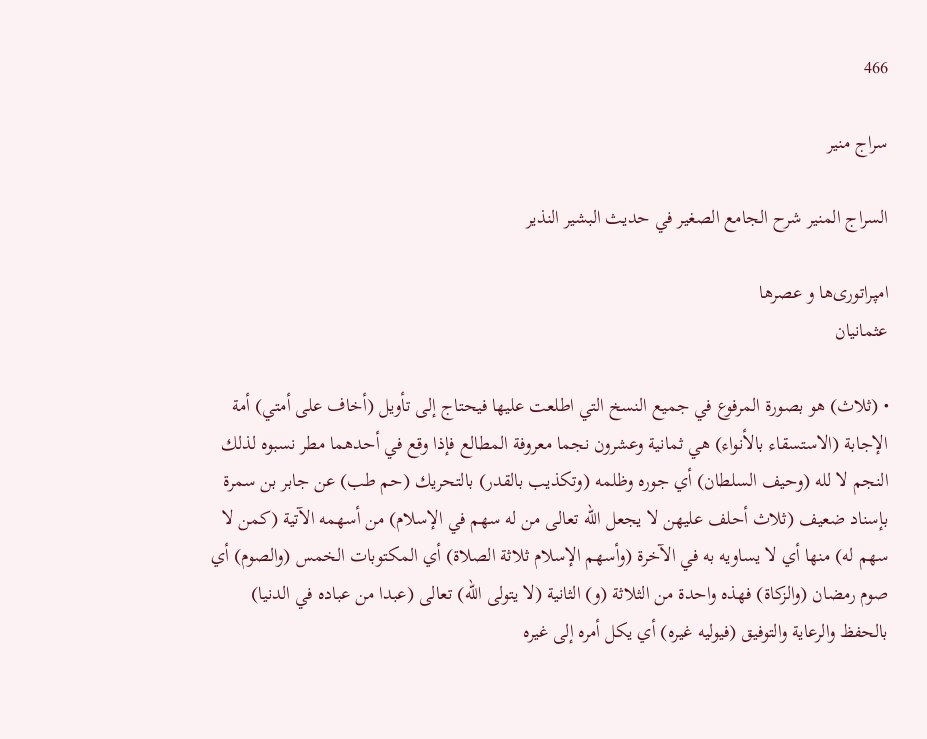466

سراج منیر

السراج المنير شرح الجامع الصغير في حديث البشير النذير

امپراتوری‌ها و عصرها
عثمانیان

• (ثلاث) هو بصورة المرفوع في جميع النسخ التي اطلعت عليها فيحتاج إلى تأويل (أخاف على أمتي) أمة الإجابة (الاستسقاء بالأنواء) هي ثمانية وعشرون نجما معروفة المطالع فإذا وقع في أحدهما مطر نسبوه لذلك النجم لا لله (وحيف السلطان) أي جوره وظلمه (وتكذيب بالقدر) بالتحريك (حم طب) عن جابر بن سمرة بإسناد ضعيف (ثلاث أحلف عليهن لا يجعل الله تعالى من له سهم في الإسلام) من أسهمه الآتية (كمن لا سهم له) منها أي لا يساويه به في الآخرة (وأسهم الإسلام ثلاثة الصلاة) أي المكتوبات الخمس (والصوم) أي صوم رمضان (والزكاة) فهذه واحدة من الثلاثة (و) الثانية (لا يتولى الله) تعالى (عبدا من عباده في الدنيا) بالحفظ والرعاية والتوفيق (فيوليه غيره) أي يكل أمره إلى غيره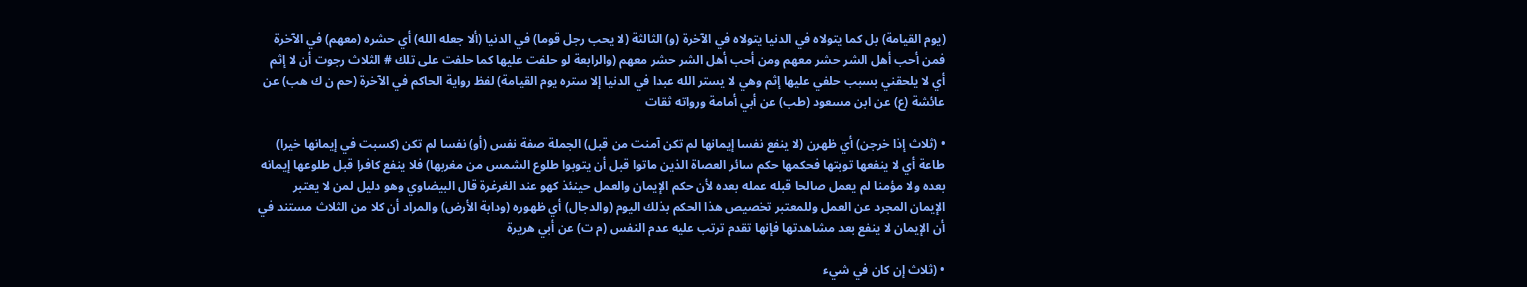(يوم القيامة) بل كما يتولاه في الدنيا يتولاه في الآخرة (و) الثالثة (لا يحب رجل قوما) في الدنيا (ألا جعله الله) أي حشره (معهم) في الآخرة فمن أحب أهل الشر حشر معهم ومن أحب أهل الشر حشر معهم (والرابعة لو حلفت عليها كما حلفت على تلك # الثلاث رجوت أن لا إثم أي لا يلحقني بسبب حلفي عليها إثم وهي لا يستر الله عبدا في الدنيا إلا ستره يوم القيامة) لفظ رواية الحاكم في الآخرة (حم ن ك هب) عن عائشة (ع) عن ابن مسعود (طب) عن أبي أمامة ورواته ثقات

• (ثلاث إذا خرجن) أي ظهرن (لا ينفع نفسا إيمانها لم تكن آمنت من قبل) الجملة صفة نفس (أو) نفسا لم تكن (كسبت في إيمانها خيرا) طاعة أي لا ينفعها توبتها فحكمها حكم سائر العصاة الذين ماتوا قبل أن يتوبوا طلوع الشمس من مغربها) فلا ينفع كافرا قبل طلوعها إيمانه بعده ولا مؤمنا لم يعمل صالحا قبله عمله بعده لأن حكم الإيمان والعمل حينئذ كهو عند الغرغرة قال البيضاوي وهو دليل لمن لا يعتبر الإيمان المجرد عن العمل وللمعتبر تخصيص هذا الحكم بذلك اليوم (والدجال) أي ظهوره (ودابة الأرض) والمراد أن كلا من الثلاث مستند في أن الإيمان لا ينفع بعد مشاهدتها فإنها تقدم ترتب عليه عدم النفس (م ت) عن أبي هريرة

• (ثلاث إن كان في شيء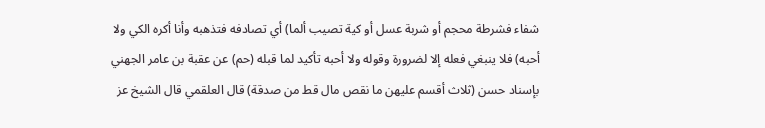شفاء فشرطة محجم أو شربة عسل أو كية تصيب ألما) أي تصادفه فتذهبه وأنا أكره الكي ولا أحبه) فلا ينبغي فعله إلا لضرورة وقوله ولا أحبه تأكيد لما قبله (حم) عن عقبة بن عامر الجهني بإسناد حسن (ثلاث أقسم عليهن ما نقص مال قط من صدقة) قال العلقمي قال الشيخ عز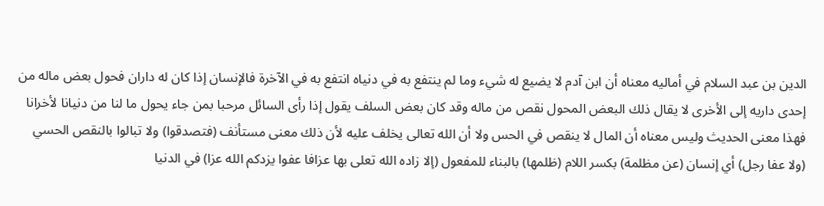الدين بن عبد السلام في أماليه معناه أن ابن آدم لا يضيع له شيء وما لم ينتفع به في دنياه انتفع به في الآخرة فالإنسان إذا كان له داران فحول بعض ماله من إحدى داريه إلى الأخرى لا يقال ذلك البعض المحول نقص من ماله وقد كان بعض السلف يقول إذا رأى السائل مرحبا بمن جاء يحول ما لنا من دنيانا لأخرانا فهذا معنى الحديث وليس معناه أن المال لا ينقص في الحس ولا أن الله تعالى يخلف عليه لأن ذلك معنى مستأنف (فتصدقوا) ولا تبالوا بالنقص الحسي (ولا عفا رجل) أي إنسان (عن مظلمة) بكسر اللام (ظلمها) بالبناء للمفعول (إلا زاده الله تعلى بها عزافا عفوا يزدكم الله عزا) في الدنيا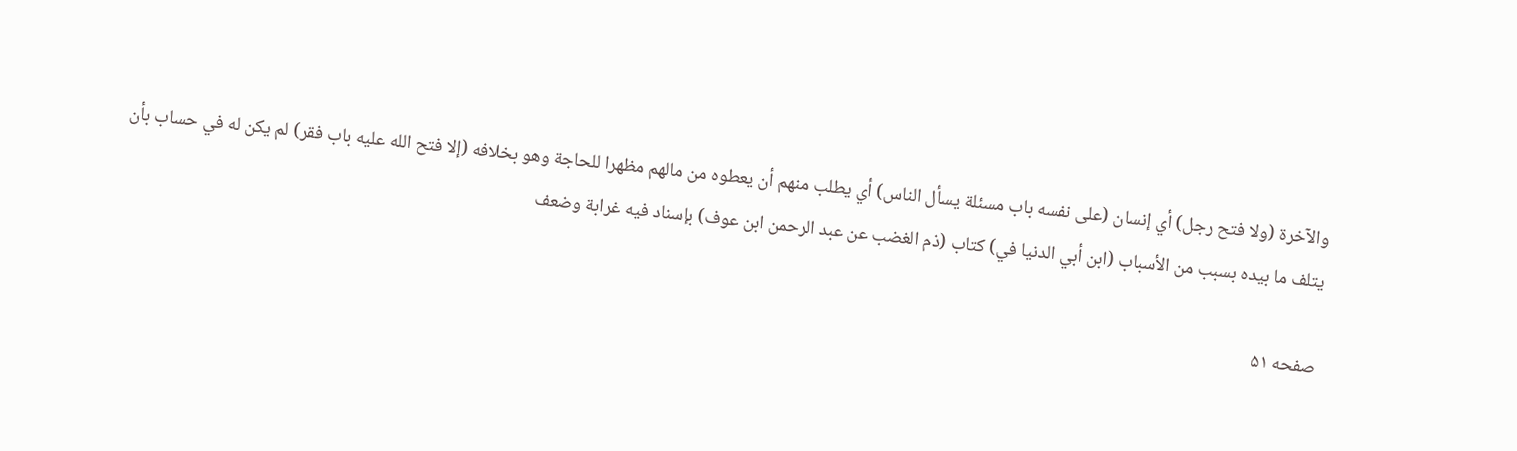والآخرة (ولا فتح رجل) أي إنسان (على نفسه باب مسئلة يسأل الناس) أي يطلب منهم أن يعطوه من مالهم مظهرا للحاجة وهو بخلافه (إلا فتح الله عليه باب فقر) لم يكن له في حساب بأن يتلف ما بيده بسبب من الأسباب (ابن أبي الدنيا في) كتاب (ذم الغضب عن عبد الرحمن ابن عوف) بإسناد فيه غرابة وضعف

صفحه ۵۱